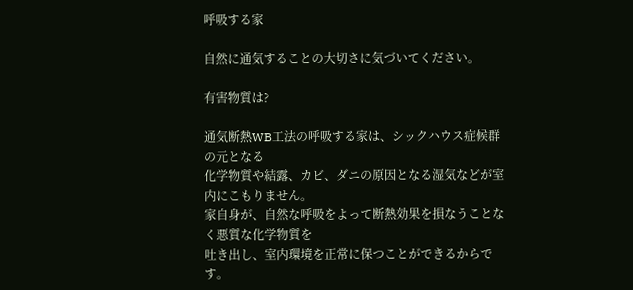呼吸する家

自然に通気することの大切さに気づいてください。

有害物質は?

通気断熱WB工法の呼吸する家は、シックハウス症候群の元となる
化学物質や結露、カビ、ダニの原因となる湿気などが室内にこもりません。
家自身が、自然な呼吸をよって断熱効果を損なうことなく悪質な化学物質を
吐き出し、室内環境を正常に保つことができるからです。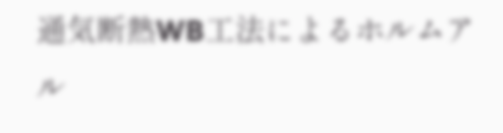通気断熱WB工法によるホルムアル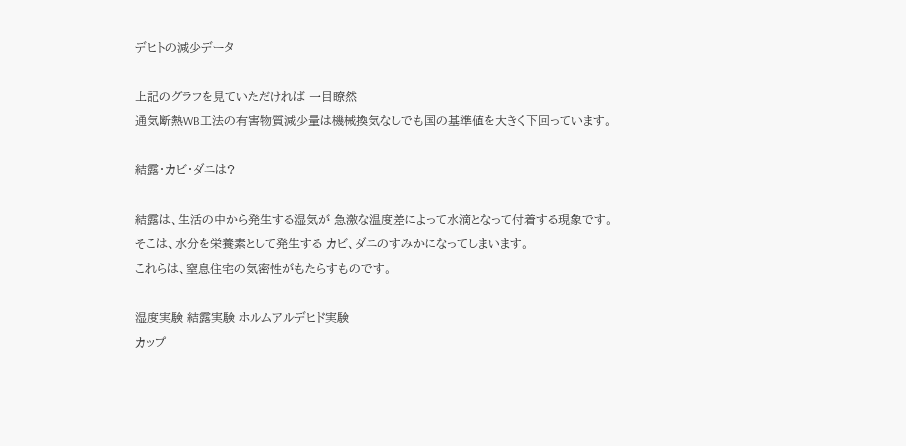デヒトの減少データ

上記のグラフを見ていただければ 一目瞭然
通気断熱WB工法の有害物質減少量は機械換気なしでも国の基準値を大きく下回っています。

結露・カビ・ダニは?

結露は、生活の中から発生する湿気が 急激な温度差によって水滴となって付着する現象です。
そこは、水分を栄養素として発生する カビ、ダニのすみかになってしまいます。
これらは、窒息住宅の気密性がもたらすものです。

湿度実験 結露実験 ホルムアルデヒド実験
カップ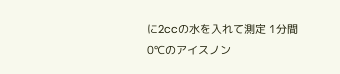に2ccの水を入れて測定 1分間0℃のアイスノン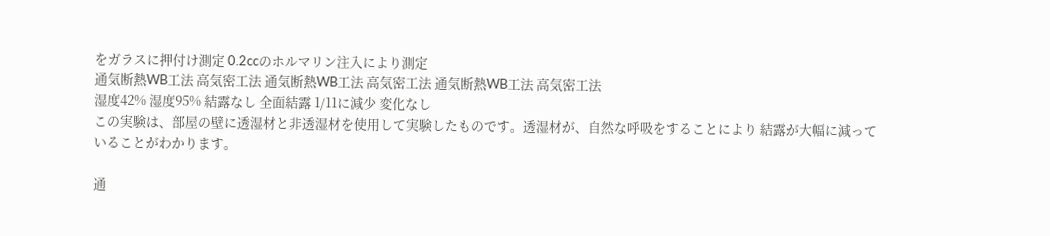をガラスに押付け測定 0.2ccのホルマリン注入により測定
通気断熱WB工法 高気密工法 通気断熱WB工法 高気密工法 通気断熱WB工法 高気密工法
湿度42% 湿度95% 結露なし 全面結露 1/11に減少 変化なし
この実験は、部屋の壁に透湿材と非透湿材を使用して実験したものです。透湿材が、自然な呼吸をすることにより 結露が大幅に減っていることがわかります。

通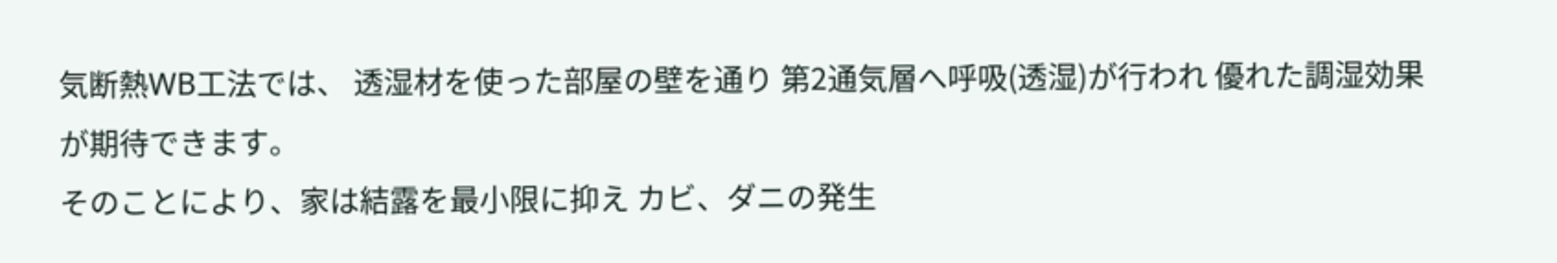気断熱WB工法では、 透湿材を使った部屋の壁を通り 第2通気層へ呼吸(透湿)が行われ 優れた調湿効果が期待できます。
そのことにより、家は結露を最小限に抑え カビ、ダニの発生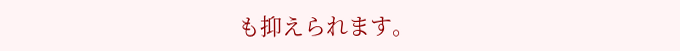も抑えられます。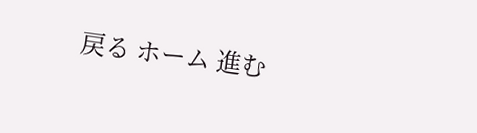戻る ホーム 進む